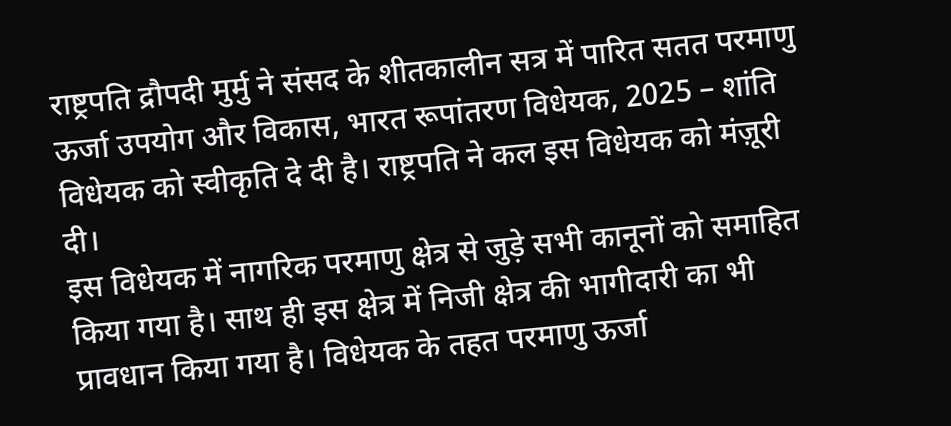राष्ट्रपति द्रौपदी मुर्मु ने संसद के शीतकालीन सत्र में पारित सतत परमाणु ऊर्जा उपयोग और विकास, भारत रूपांतरण विधेयक, 2025 – शांति विधेयक को स्वीकृति दे दी है। राष्ट्रपति ने कल इस विधेयक को मंज़ूरी दी।
इस विधेयक में नागरिक परमाणु क्षेत्र से जुड़े सभी कानूनों को समाहित किया गया है। साथ ही इस क्षेत्र में निजी क्षेत्र की भागीदारी का भी प्रावधान किया गया है। विधेयक के तहत परमाणु ऊर्जा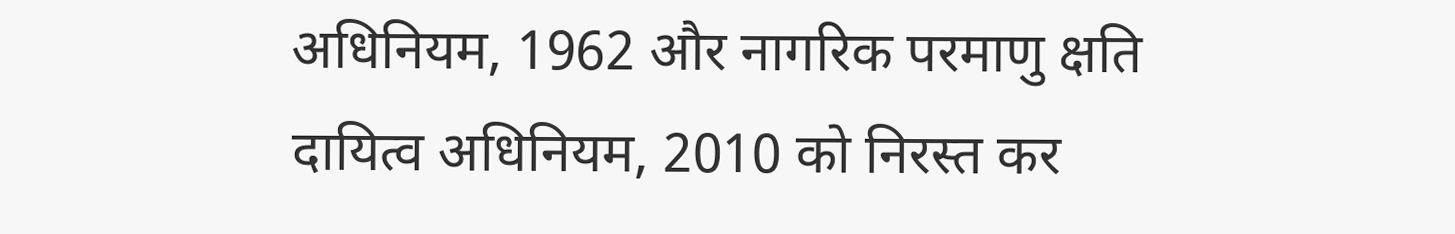अधिनियम, 1962 और नागरिक परमाणु क्षति दायित्व अधिनियम, 2010 को निरस्त कर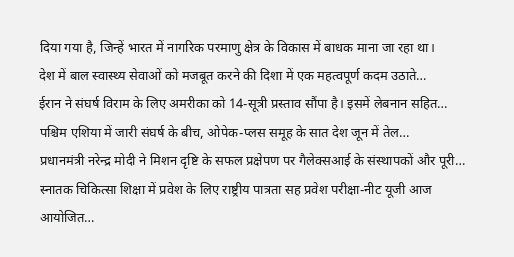दिया गया है, जिन्हें भारत में नागरिक परमाणु क्षेत्र के विकास में बाधक माना जा रहा था।
देश में बाल स्वास्थ्य सेवाओं को मजबूत करने की दिशा में एक महत्वपूर्ण कदम उठाते…
ईरान ने संघर्ष विराम के लिए अमरीका को 14-सूत्री प्रस्ताव सौंपा है। इसमें लेबनान सहित…
पश्चिम एशिया में जारी संघर्ष के बीच, ओपेक-प्लस समूह के सात देश जून में तेल…
प्रधानमंत्री नरेन्द्र मोदी ने मिशन दृष्टि के सफल प्रक्षेपण पर गैलेक्सआई के संस्थापकों और पूरी…
स्नातक चिकित्सा शिक्षा में प्रवेश के लिए राष्ट्रीय पात्रता सह प्रवेश परीक्षा-नीट यूजी आज आयोजित…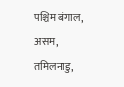पश्चिम बंगाल, असम, तमिलनाडु,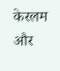केरलम और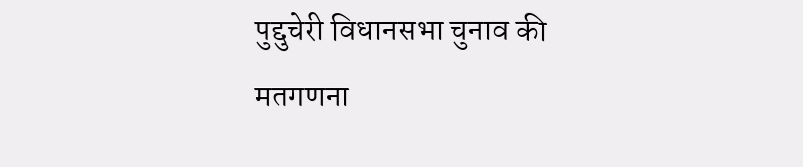पुद्दुचेरी विधानसभा चुनाव की मतगणना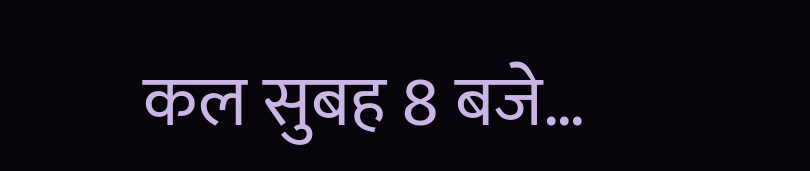कल सुबह 8 बजे…